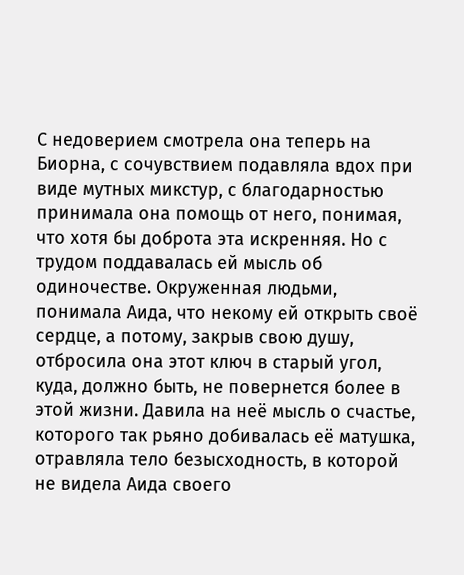С недоверием смотрела она теперь на Биорна, с сочувствием подавляла вдох при виде мутных микстур, с благодарностью принимала она помощь от него, понимая, что хотя бы доброта эта искренняя. Но с трудом поддавалась ей мысль об одиночестве. Окруженная людьми, понимала Аида, что некому ей открыть своё сердце, а потому, закрыв свою душу, отбросила она этот ключ в старый угол, куда, должно быть, не повернется более в этой жизни. Давила на неё мысль о счастье, которого так рьяно добивалась её матушка, отравляла тело безысходность, в которой не видела Аида своего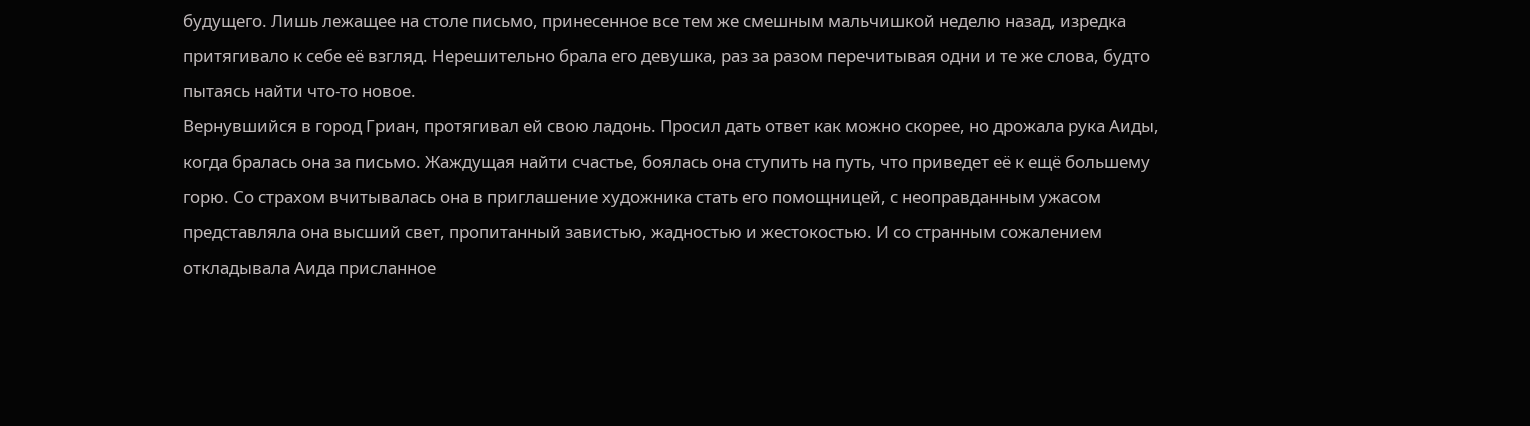будущего. Лишь лежащее на столе письмо, принесенное все тем же смешным мальчишкой неделю назад, изредка притягивало к себе её взгляд. Нерешительно брала его девушка, раз за разом перечитывая одни и те же слова, будто пытаясь найти что-то новое.
Вернувшийся в город Гриан, протягивал ей свою ладонь. Просил дать ответ как можно скорее, но дрожала рука Аиды, когда бралась она за письмо. Жаждущая найти счастье, боялась она ступить на путь, что приведет её к ещё большему горю. Со страхом вчитывалась она в приглашение художника стать его помощницей, с неоправданным ужасом представляла она высший свет, пропитанный завистью, жадностью и жестокостью. И со странным сожалением откладывала Аида присланное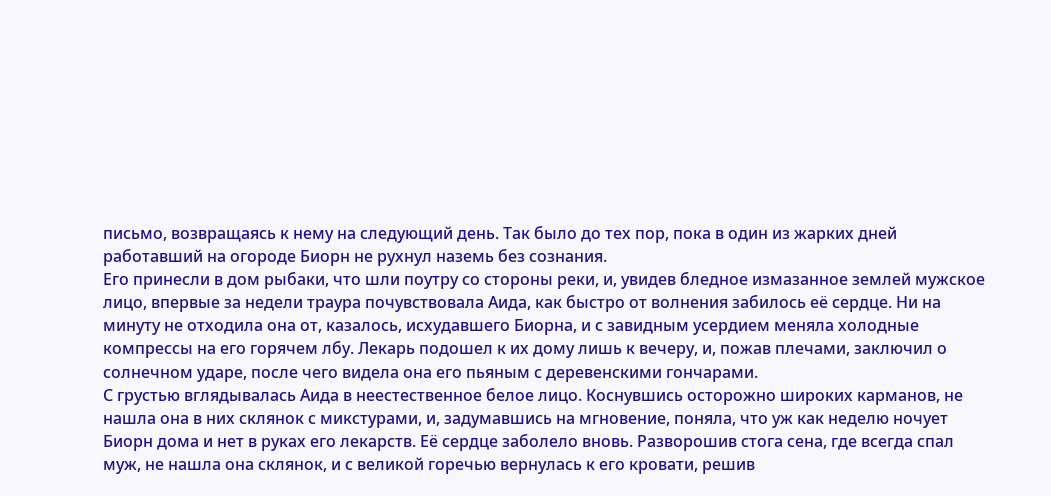письмо, возвращаясь к нему на следующий день. Так было до тех пор, пока в один из жарких дней работавший на огороде Биорн не рухнул наземь без сознания.
Его принесли в дом рыбаки, что шли поутру со стороны реки, и, увидев бледное измазанное землей мужское лицо, впервые за недели траура почувствовала Аида, как быстро от волнения забилось её сердце. Ни на минуту не отходила она от, казалось, исхудавшего Биорна, и с завидным усердием меняла холодные компрессы на его горячем лбу. Лекарь подошел к их дому лишь к вечеру, и, пожав плечами, заключил о солнечном ударе, после чего видела она его пьяным с деревенскими гончарами.
С грустью вглядывалась Аида в неестественное белое лицо. Коснувшись осторожно широких карманов, не нашла она в них склянок с микстурами, и, задумавшись на мгновение, поняла, что уж как неделю ночует Биорн дома и нет в руках его лекарств. Её сердце заболело вновь. Разворошив стога сена, где всегда спал муж, не нашла она склянок, и с великой горечью вернулась к его кровати, решив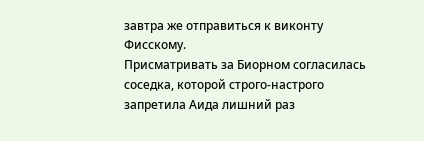завтра же отправиться к виконту Фисскому.
Присматривать за Биорном согласилась соседка, которой строго-настрого запретила Аида лишний раз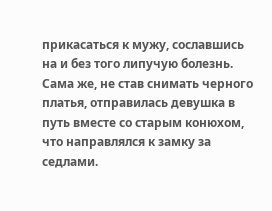прикасаться к мужу, сославшись на и без того липучую болезнь. Сама же, не став снимать черного платья, отправилась девушка в путь вместе со старым конюхом, что направлялся к замку за седлами.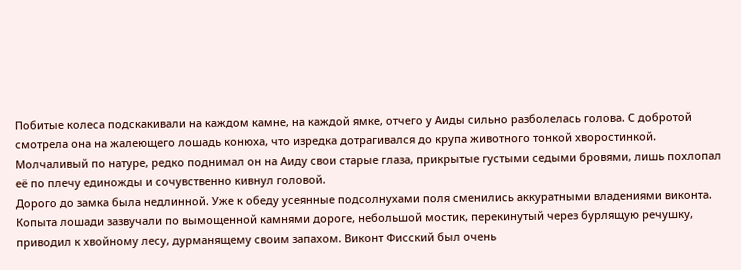Побитые колеса подскакивали на каждом камне, на каждой ямке, отчего у Аиды сильно разболелась голова. С добротой смотрела она на жалеющего лошадь конюха, что изредка дотрагивался до крупа животного тонкой хворостинкой. Молчаливый по натуре, редко поднимал он на Аиду свои старые глаза, прикрытые густыми седыми бровями, лишь похлопал её по плечу единожды и сочувственно кивнул головой.
Дорого до замка была недлинной. Уже к обеду усеянные подсолнухами поля сменились аккуратными владениями виконта. Копыта лошади зазвучали по вымощенной камнями дороге, небольшой мостик, перекинутый через бурлящую речушку, приводил к хвойному лесу, дурманящему своим запахом. Виконт Фисский был очень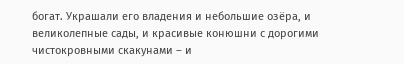богат. Украшали его владения и небольшие озёра, и великолепные сады, и красивые конюшни с дорогими чистокровными скакунами – и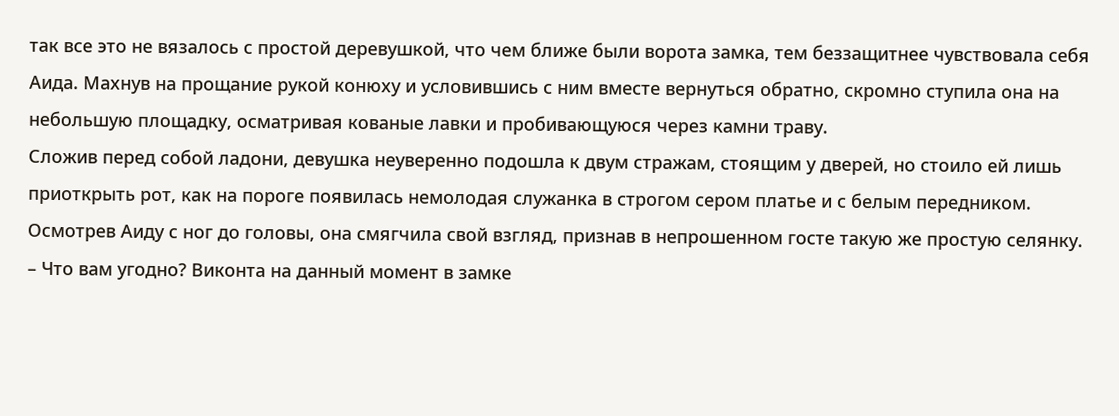так все это не вязалось с простой деревушкой, что чем ближе были ворота замка, тем беззащитнее чувствовала себя Аида. Махнув на прощание рукой конюху и условившись с ним вместе вернуться обратно, скромно ступила она на небольшую площадку, осматривая кованые лавки и пробивающуюся через камни траву.
Сложив перед собой ладони, девушка неуверенно подошла к двум стражам, стоящим у дверей, но стоило ей лишь приоткрыть рот, как на пороге появилась немолодая служанка в строгом сером платье и с белым передником. Осмотрев Аиду с ног до головы, она смягчила свой взгляд, признав в непрошенном госте такую же простую селянку.
– Что вам угодно? Виконта на данный момент в замке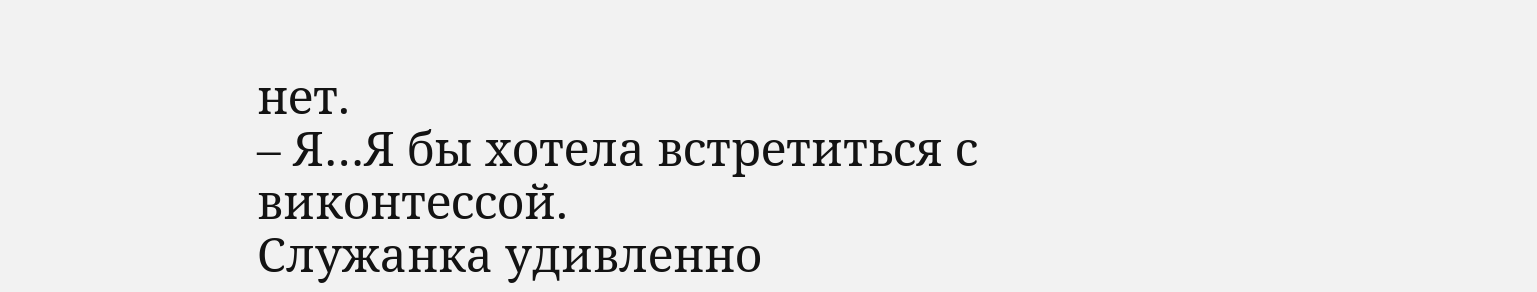нет.
– Я…Я бы хотела встретиться с виконтессой.
Служанка удивленно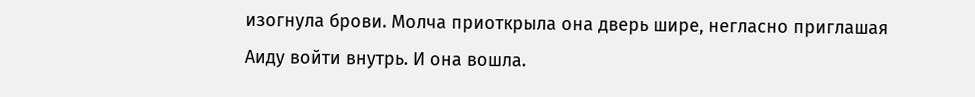изогнула брови. Молча приоткрыла она дверь шире, негласно приглашая Аиду войти внутрь. И она вошла.